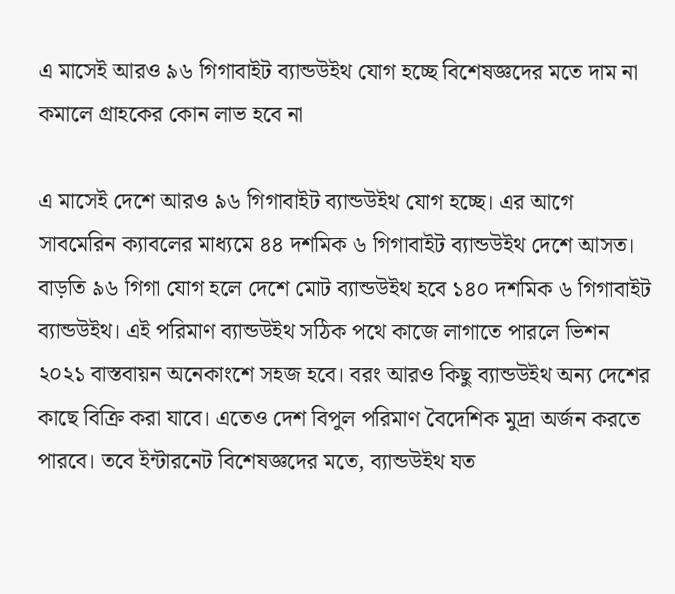এ মাসেই আরও ৯৬ গিগাবাইট ব্যান্ডউইথ যোগ হচ্ছে বিশেষজ্ঞদের মতে দাম না কমালে গ্রাহকের কোন লাভ হবে না

এ মাসেই দেশে আরও ৯৬ গিগাবাইট ব্যান্ডউইথ যোগ হচ্ছে। এর আগে সাবমেরিন ক্যাবলের মাধ্যমে ৪৪ দশমিক ৬ গিগাবাইট ব্যান্ডউইথ দেশে আসত। বাড়তি ৯৬ গিগা যোগ হলে দেশে মোট ব্যান্ডউইথ হবে ১৪০ দশমিক ৬ গিগাবাইট ব্যান্ডউইথ। এই পরিমাণ ব্যান্ডউইথ সঠিক পথে কাজে লাগাতে পারলে ভিশন ২০২১ বাস্তবায়ন অনেকাংশে সহজ হবে। বরং আরও কিছু ব্যান্ডউইথ অন্য দেশের কাছে বিক্রি করা যাবে। এতেও দেশ বিপুল পরিমাণ বৈদেশিক মুদ্রা অর্জন করতে পারবে। তবে ইন্টারনেট বিশেষজ্ঞদের মতে, ব্যান্ডউইথ যত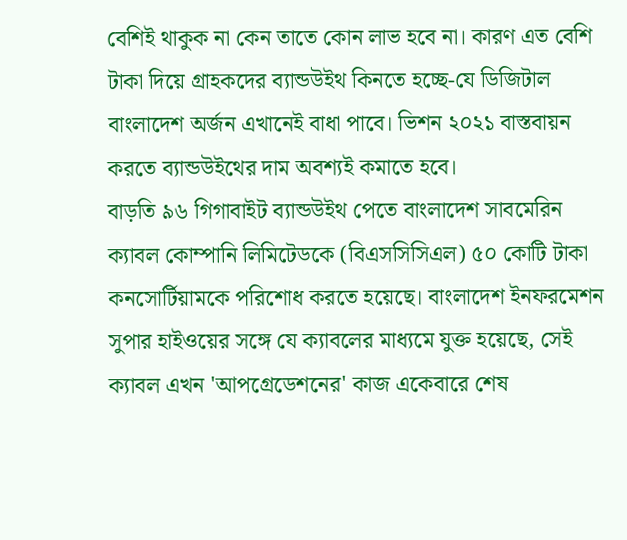বেশিই থাকুক না কেন তাতে কোন লাভ হবে না। কারণ এত বেশি টাকা দিয়ে গ্রাহকদের ব্যান্ডউইথ কিনতে হচ্ছে-যে ডিজিটাল বাংলাদেশ অর্জন এখানেই বাধা পাবে। ভিশন ২০২১ বাস্তবায়ন করতে ব্যান্ডউইথের দাম অবশ্যই কমাতে হবে।
বাড়তি ৯৬ গিগাবাইট ব্যান্ডউইথ পেতে বাংলাদেশ সাবমেরিন ক্যাবল কোম্পানি লিমিটেডকে (বিএসসিসিএল) ৫০ কোটি টাকা কনসোর্টিয়ামকে পরিশোধ করতে হয়েছে। বাংলাদেশ ইনফরমেশন সুপার হাইওয়ের সঙ্গে যে ক্যাবলের মাধ্যমে যুক্ত হয়েছে, সেই ক্যাবল এখন 'আপগ্রেডেশনের' কাজ একেবারে শেষ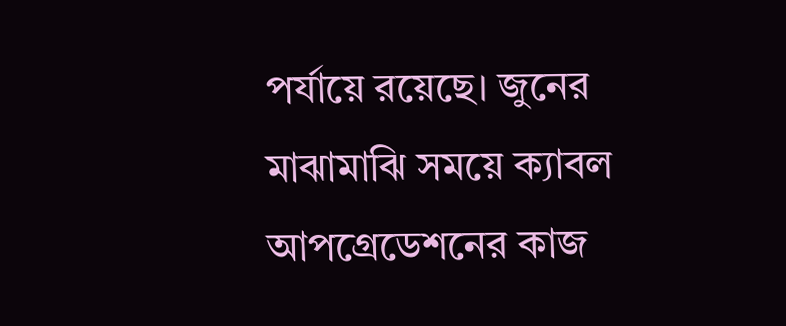পর্যায়ে রয়েছে। জুনের মাঝামাঝি সময়ে ক্যাবল আপগ্রেডেশনের কাজ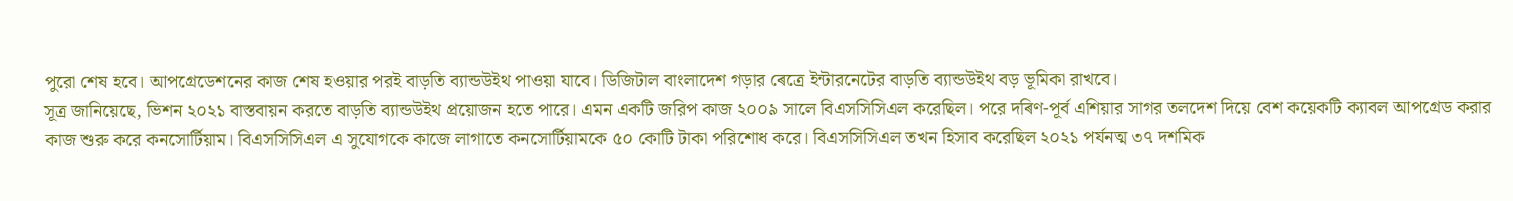পুরো শেষ হবে। আপগ্রেডেশনের কাজ শেষ হওয়ার পরই বাড়তি ব্যান্ডউইথ পাওয়া যাবে। ডিজিটাল বাংলাদেশ গড়ার ৰেত্রে ইন্টারনেটের বাড়তি ব্যান্ডউইথ বড় ভূমিকা রাখবে।
সূত্র জানিয়েছে, ভিশন ২০২১ বাস্তবায়ন করতে বাড়তি ব্যান্ডউইথ প্রয়োজন হতে পারে। এমন একটি জরিপ কাজ ২০০৯ সালে বিএসসিসিএল করেছিল। পরে দৰিণ-পূর্ব এশিয়ার সাগর তলদেশ দিয়ে বেশ কয়েকটি ক্যাবল আপগ্রেড করার কাজ শুরু করে কনসোর্টিয়াম। বিএসসিসিএল এ সুযোগকে কাজে লাগাতে কনসোর্টিয়ামকে ৫০ কোটি টাকা পরিশোধ করে। বিএসসিসিএল তখন হিসাব করেছিল ২০২১ পর্যনত্ম ৩৭ দশমিক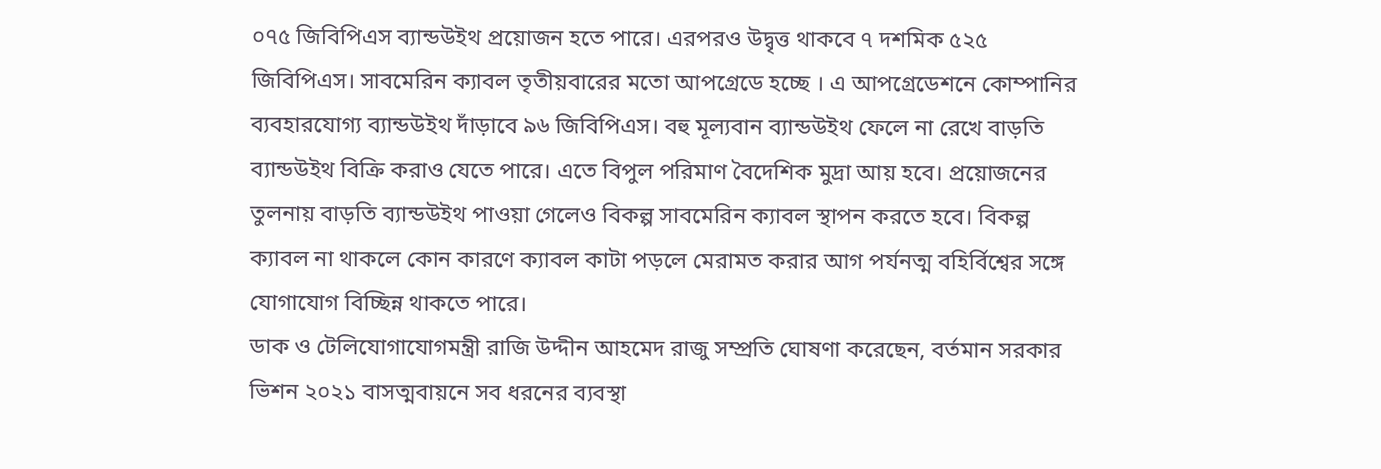০৭৫ জিবিপিএস ব্যান্ডউইথ প্রয়োজন হতে পারে। এরপরও উদ্বৃত্ত থাকবে ৭ দশমিক ৫২৫ জিবিপিএস। সাবমেরিন ক্যাবল তৃতীয়বারের মতো আপগ্রেডে হচ্ছে । এ আপগ্রেডেশনে কোম্পানির ব্যবহারযোগ্য ব্যান্ডউইথ দাঁড়াবে ৯৬ জিবিপিএস। বহু মূল্যবান ব্যান্ডউইথ ফেলে না রেখে বাড়তি ব্যান্ডউইথ বিক্রি করাও যেতে পারে। এতে বিপুল পরিমাণ বৈদেশিক মুদ্রা আয় হবে। প্রয়োজনের তুলনায় বাড়তি ব্যান্ডউইথ পাওয়া গেলেও বিকল্প সাবমেরিন ক্যাবল স্থাপন করতে হবে। বিকল্প ক্যাবল না থাকলে কোন কারণে ক্যাবল কাটা পড়লে মেরামত করার আগ পর্যনত্ম বহির্বিশ্বের সঙ্গে যোগাযোগ বিচ্ছিন্ন থাকতে পারে।
ডাক ও টেলিযোগাযোগমন্ত্রী রাজি উদ্দীন আহমেদ রাজু সম্প্রতি ঘোষণা করেছেন, বর্তমান সরকার ভিশন ২০২১ বাসত্মবায়নে সব ধরনের ব্যবস্থা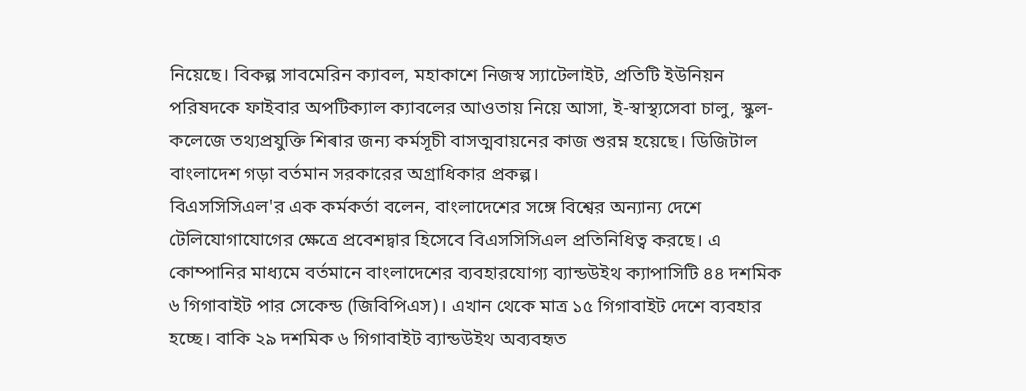নিয়েছে। বিকল্প সাবমেরিন ক্যাবল, মহাকাশে নিজস্ব স্যাটেলাইট, প্রতিটি ইউনিয়ন পরিষদকে ফাইবার অপটিক্যাল ক্যাবলের আওতায় নিয়ে আসা, ই-স্বাস্থ্যসেবা চালু, স্কুল-কলেজে তথ্যপ্রযুক্তি শিৰার জন্য কর্মসূচী বাসত্মবায়নের কাজ শুরম্ন হয়েছে। ডিজিটাল বাংলাদেশ গড়া বর্তমান সরকারের অগ্রাধিকার প্রকল্প।
বিএসসিসিএল'র এক কর্মকর্তা বলেন, বাংলাদেশের সঙ্গে বিশ্বের অন্যান্য দেশে টেলিযোগাযোগের ক্ষেত্রে প্রবেশদ্বার হিসেবে বিএসসিসিএল প্রতিনিধিত্ব করছে। এ কোম্পানির মাধ্যমে বর্তমানে বাংলাদেশের ব্যবহারযোগ্য ব্যান্ডউইথ ক্যাপাসিটি ৪৪ দশমিক ৬ গিগাবাইট পার সেকেন্ড (জিবিপিএস)। এখান থেকে মাত্র ১৫ গিগাবাইট দেশে ব্যবহার হচ্ছে। বাকি ২৯ দশমিক ৬ গিগাবাইট ব্যান্ডউইথ অব্যবহৃত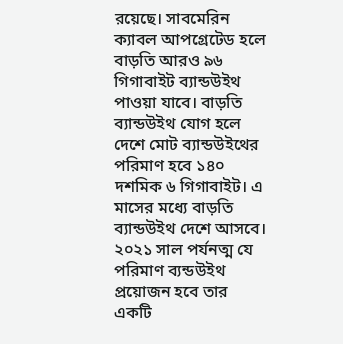রয়েছে। সাবমেরিন ক্যাবল আপগ্রেটেড হলে বাড়তি আরও ৯৬ গিগাবাইট ব্যান্ডউইথ পাওয়া যাবে। বাড়তি ব্যান্ডউইথ যোগ হলে দেশে মোট ব্যান্ডউইথের পরিমাণ হবে ১৪০ দশমিক ৬ গিগাবাইট। এ মাসের মধ্যে বাড়তি ব্যান্ডউইথ দেশে আসবে। ২০২১ সাল পর্যনত্ম যে পরিমাণ ব্যন্ডউইথ প্রয়োজন হবে তার একটি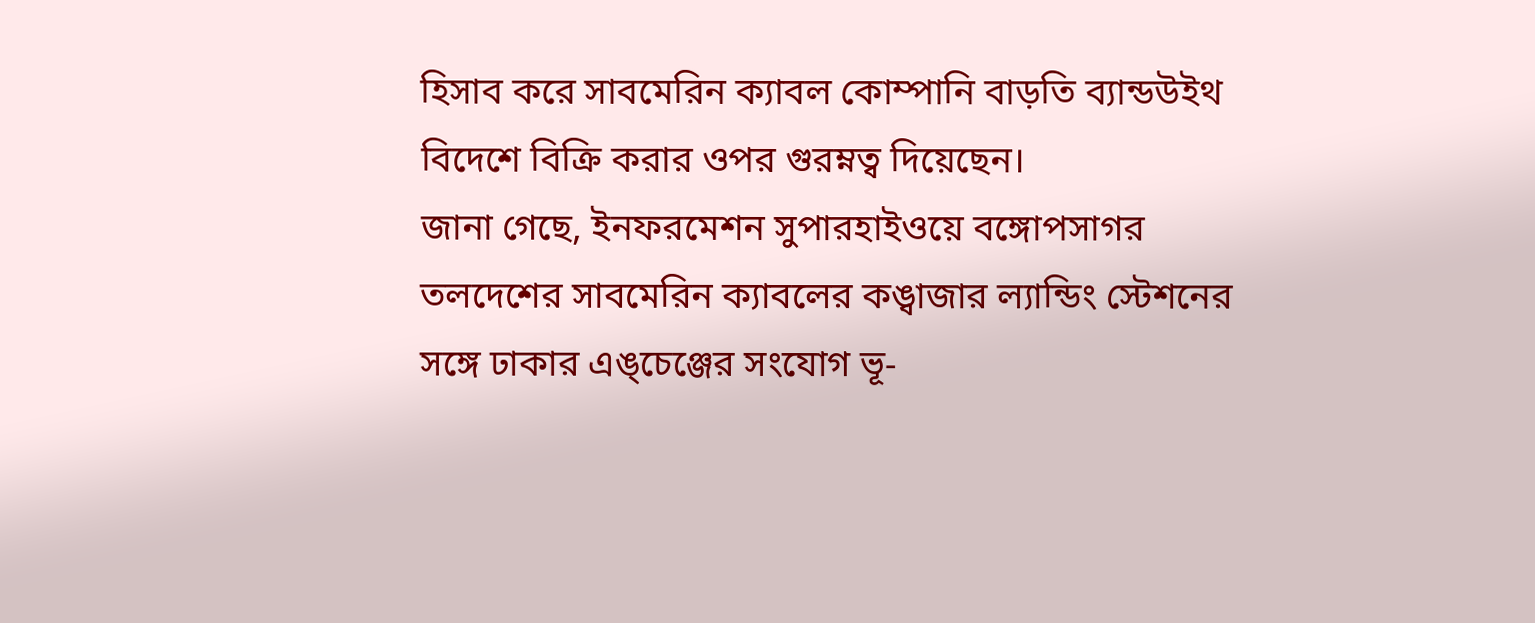হিসাব করে সাবমেরিন ক্যাবল কোম্পানি বাড়তি ব্যান্ডউইথ বিদেশে বিক্রি করার ওপর গুরম্নত্ব দিয়েছেন।
জানা গেছে, ইনফরমেশন সুপারহাইওয়ে বঙ্গোপসাগর তলদেশের সাবমেরিন ক্যাবলের কঙ্বাজার ল্যান্ডিং স্টেশনের সঙ্গে ঢাকার এঙ্চেঞ্জের সংযোগ ভূ-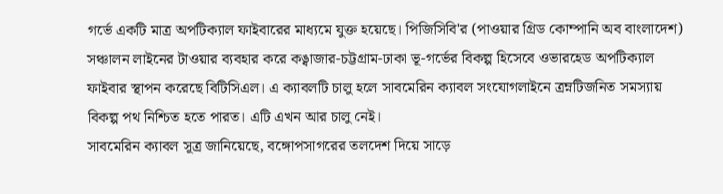গর্ভে একটি মাত্র অপটিক্যাল ফাইবারের মাধ্যমে যুক্ত হয়েছে। পিজিসিবি'র (পাওয়ার গ্রিড কোম্পানি অব বাংলাদেশ) সঞ্চালন লাইনের টাওয়ার ব্যবহার করে কঙ্বাজার-চট্টগ্রাম-ঢাকা ভূ-গর্ভের বিকল্প হিসেবে ওভারহেড অপটিক্যাল ফাইবার স্থাপন করেছে বিটিসিএল। এ ক্যাবলটি চালু হলে সাবমেরিন ক্যাবল সংযোগলাইনে ত্রম্নটিজনিত সমস্যায় বিকল্প পথ নিশ্চিত হতে পারত। এটি এখন আর চালু নেই।
সাবমেরিন ক্যাবল সূত্র জানিয়েছে, বঙ্গোপসাগরের তলদেশ দিয়ে সাড়ে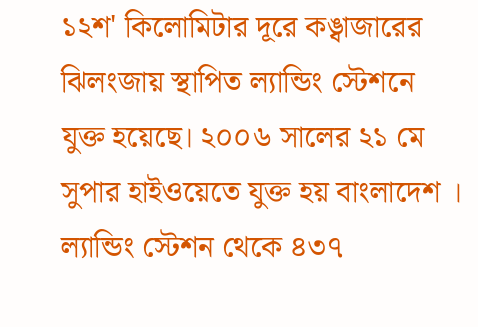১২শ' কিলোমিটার দূরে কঙ্বাজারের ঝিলংজায় স্থাপিত ল্যান্ডিং স্টেশনে যুক্ত হয়েছে। ২০০৬ সালের ২১ মে সুপার হাইওয়েতে যুক্ত হয় বাংলাদেশ । ল্যান্ডিং স্টেশন থেকে ৪৩৭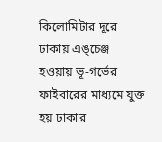কিলোমিটার দূরে ঢাকায় এঙ্চেঞ্জ হওয়ায় ভূ-গর্ভের ফাইবারের মাধ্যমে যুক্ত হয় ঢাকার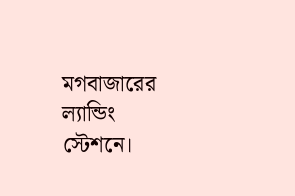মগবাজারের ল্যান্ডিং স্টেশনে।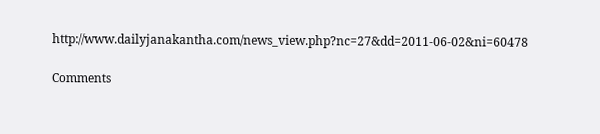http://www.dailyjanakantha.com/news_view.php?nc=27&dd=2011-06-02&ni=60478

Comments